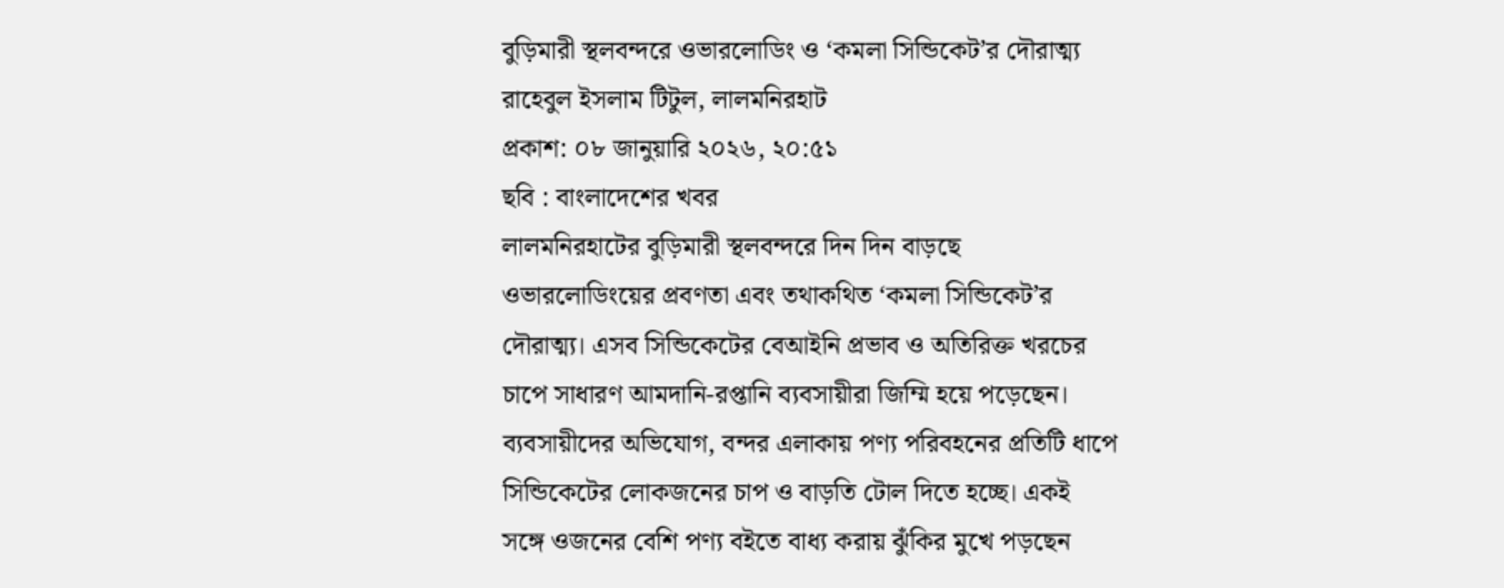বুড়িমারী স্থলবন্দরে ওভারলোডিং ও ‘কমলা সিন্ডিকেট’র দৌরাত্ম্য
রাহেবুল ইসলাম টিটুল, লালমনিরহাট
প্রকাশ: ০৮ জানুয়ারি ২০২৬, ২০:৫১
ছবি : বাংলাদেশের খবর
লালমনিরহাটের বুড়িমারী স্থলবন্দরে দিন দিন বাড়ছে ওভারলোডিংয়ের প্রবণতা এবং তথাকথিত ‘কমলা সিন্ডিকেট’র দৌরাত্ম্য। এসব সিন্ডিকেটের বেআইনি প্রভাব ও অতিরিক্ত খরচের চাপে সাধারণ আমদানি-রপ্তানি ব্যবসায়ীরা জিম্মি হয়ে পড়েছেন।
ব্যবসায়ীদের অভিযোগ, বন্দর এলাকায় পণ্য পরিবহনের প্রতিটি ধাপে সিন্ডিকেটের লোকজনের চাপ ও বাড়তি টোল দিতে হচ্ছে। একই সঙ্গে ওজনের বেশি পণ্য বইতে বাধ্য করায় ঝুঁকির মুখে পড়ছেন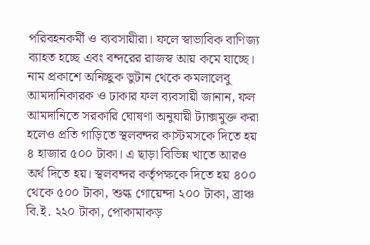পরিবহনকর্মী ও ব্যবসায়ীরা। ফলে স্বাভাবিক বাণিজ্য ব্যাহত হচ্ছে এবং বন্দরের রাজস্ব আয় কমে যাচ্ছে।
নাম প্রকাশে অনিচ্ছুক ভুটান থেকে কমলালেবু আমদানিকারক ও ঢাকার ফল ব্যবসায়ী জানান, ফল আমদানিতে সরকারি ঘোষণা অনুযায়ী ট্যাক্সমুক্ত করা হলেও প্রতি গাড়িতে স্থলবন্দর কাস্টমসকে দিতে হয় ৪ হাজার ৫০০ টাকা। এ ছাড়া বিভিন্ন খাতে আরও অর্থ দিতে হয়। স্থলবন্দর কর্তৃপক্ষকে দিতে হয় ৪০০ থেকে ৫০০ টাকা, শুল্ক গোয়েন্দা ২০০ টাকা, ব্রাঞ্চ বি.ই. ২২০ টাকা, পোকামাকড়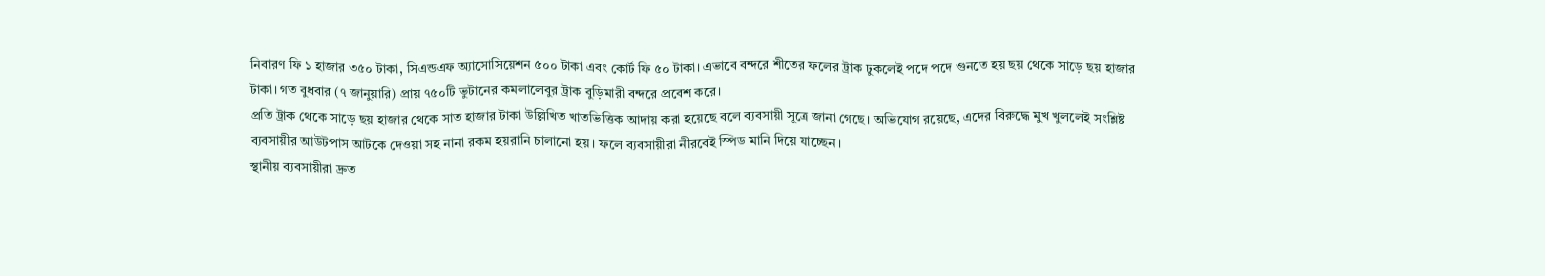নিবারণ ফি ১ হাজার ৩৫০ টাকা, সিএন্ডএফ অ্যাসোসিয়েশন ৫০০ টাকা এবং কোর্ট ফি ৫০ টাকা। এভাবে বন্দরে শীতের ফলের ট্রাক ঢুকলেই পদে পদে গুনতে হয় ছয় থেকে সাড়ে ছয় হাজার টাকা। গত বুধবার (৭ জানুয়ারি) প্রায় ৭৫০টি ভুটানের কমলালেবুর ট্রাক বুড়িমারী বন্দরে প্রবেশ করে।
প্রতি ট্রাক থেকে সাড়ে ছয় হাজার থেকে সাত হাজার টাকা উল্লিখিত খাতভিত্তিক আদায় করা হয়েছে বলে ব্যবসায়ী সূত্রে জানা গেছে। অভিযোগ রয়েছে, এদের বিরুদ্ধে মুখ খুললেই সংশ্লিষ্ট ব্যবসায়ীর আউটপাস আটকে দেওয়া সহ নানা রকম হয়রানি চালানো হয়। ফলে ব্যবসায়ীরা নীরবেই স্পিড মানি দিয়ে যাচ্ছেন।
স্থানীয় ব্যবসায়ীরা দ্রুত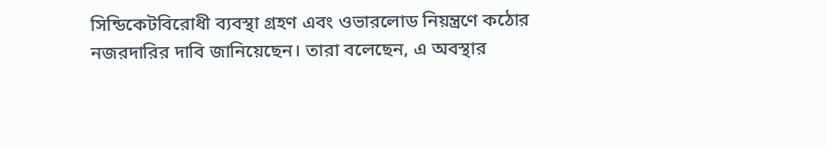সিন্ডিকেটবিরোধী ব্যবস্থা গ্রহণ এবং ওভারলোড নিয়ন্ত্রণে কঠোর নজরদারির দাবি জানিয়েছেন। তারা বলেছেন, এ অবস্থার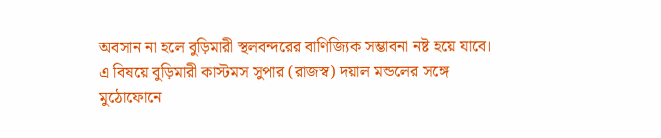অবসান না হলে বুড়িমারী স্থলবন্দরের বাণিজ্যিক সম্ভাবনা নষ্ট হয়ে যাবে।
এ বিষয়ে বুড়িমারী কাস্টমস সুপার (রাজস্ব) দয়াল মন্ডলের সঙ্গে মুঠোফোনে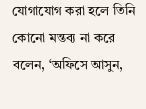যোগাযোগ করা হলে তিনি কোনো মন্তব্য না করে বলেন, ‘অফিসে আসুন,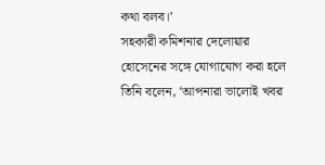কথা বলব।’
সহকারী কমিশনার দেলোয়ার হোসেনের সঙ্গে যোগাযোগ করা হলে তিনি বলেন, ‘আপনারা ভালোই খবর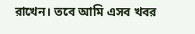রাখেন। তবে আমি এসব খবর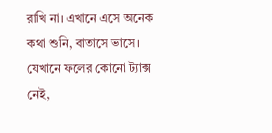রাখি না। এখানে এসে অনেক কথা শুনি, বাতাসে ভাসে। যেখানে ফলের কোনো ট্যাক্স নেই,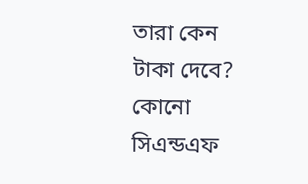তারা কেন টাকা দেবে? কোনো সিএন্ডএফ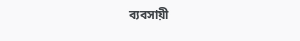ব্যবসায়ী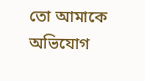তো আমাকে অভিযোগ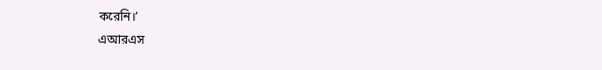করেনি।’
এআরএস